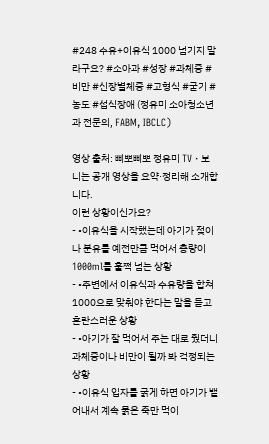#248 수유+이유식 1000 넘기지 말라구요? #소아과 #성장 #과체중 #비만 #신장별체중 #고형식 #굳기 #농도 #섭식장애 (정유미 소아청소년과 전문의, FABM, IBCLC)

영상 출처: 삐뽀삐뽀 정유미 TV · 보니는 공개 영상을 요약·정리해 소개합니다.
이런 상황이신가요?
- •이유식을 시작했는데 아기가 젖이나 분유를 예전만큼 먹어서 총량이 1000ml를 훌쩍 넘는 상황
- •주변에서 이유식과 수유량을 합쳐 1000으로 맞춰야 한다는 말을 듣고 혼란스러운 상황
- •아기가 잘 먹어서 주는 대로 줬더니 과체중이나 비만이 될까 봐 걱정되는 상황
- •이유식 입자를 굵게 하면 아기가 뱉어내서 계속 묽은 죽만 먹이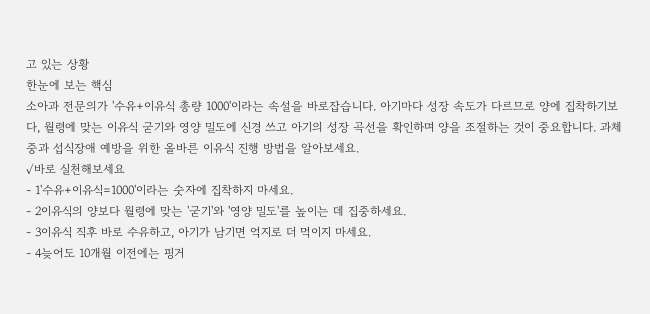고 있는 상황
한눈에 보는 핵심
소아과 전문의가 '수유+이유식 총량 1000'이라는 속설을 바로잡습니다. 아기마다 성장 속도가 다르므로 양에 집착하기보다, 월령에 맞는 이유식 굳기와 영양 밀도에 신경 쓰고 아기의 성장 곡선을 확인하며 양을 조절하는 것이 중요합니다. 과체중과 섭식장애 예방을 위한 올바른 이유식 진행 방법을 알아보세요.
✓바로 실천해보세요
- 1'수유+이유식=1000'이라는 숫자에 집착하지 마세요.
- 2이유식의 양보다 월령에 맞는 '굳기'와 '영양 밀도'를 높이는 데 집중하세요.
- 3이유식 직후 바로 수유하고, 아기가 남기면 억지로 더 먹이지 마세요.
- 4늦어도 10개월 이전에는 핑거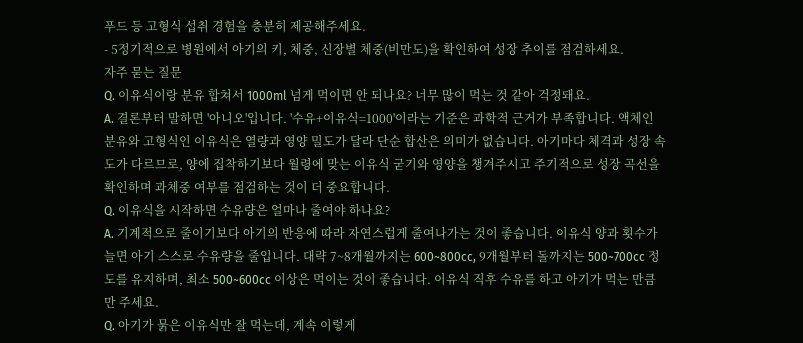푸드 등 고형식 섭취 경험을 충분히 제공해주세요.
- 5정기적으로 병원에서 아기의 키, 체중, 신장별 체중(비만도)을 확인하여 성장 추이를 점검하세요.
자주 묻는 질문
Q. 이유식이랑 분유 합쳐서 1000ml 넘게 먹이면 안 되나요? 너무 많이 먹는 것 같아 걱정돼요.
A. 결론부터 말하면 '아니오'입니다. '수유+이유식=1000'이라는 기준은 과학적 근거가 부족합니다. 액체인 분유와 고형식인 이유식은 열량과 영양 밀도가 달라 단순 합산은 의미가 없습니다. 아기마다 체격과 성장 속도가 다르므로, 양에 집착하기보다 월령에 맞는 이유식 굳기와 영양을 챙겨주시고 주기적으로 성장 곡선을 확인하며 과체중 여부를 점검하는 것이 더 중요합니다.
Q. 이유식을 시작하면 수유량은 얼마나 줄여야 하나요?
A. 기계적으로 줄이기보다 아기의 반응에 따라 자연스럽게 줄여나가는 것이 좋습니다. 이유식 양과 횟수가 늘면 아기 스스로 수유량을 줄입니다. 대략 7~8개월까지는 600~800cc, 9개월부터 돌까지는 500~700cc 정도를 유지하며, 최소 500~600cc 이상은 먹이는 것이 좋습니다. 이유식 직후 수유를 하고 아기가 먹는 만큼만 주세요.
Q. 아기가 묽은 이유식만 잘 먹는데, 계속 이렇게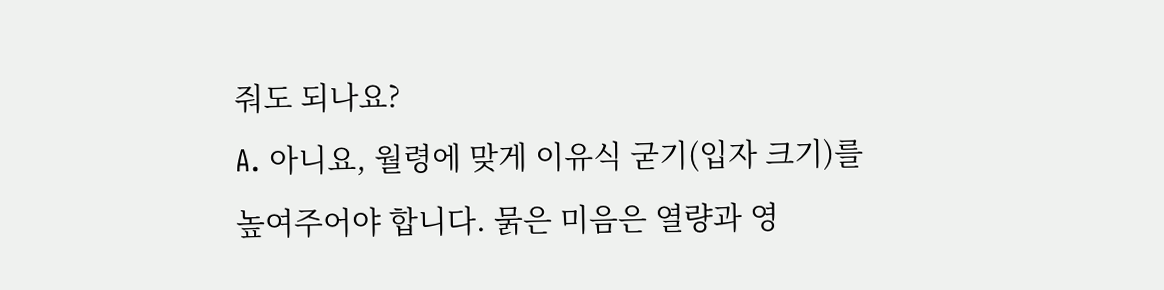줘도 되나요?
A. 아니요, 월령에 맞게 이유식 굳기(입자 크기)를 높여주어야 합니다. 묽은 미음은 열량과 영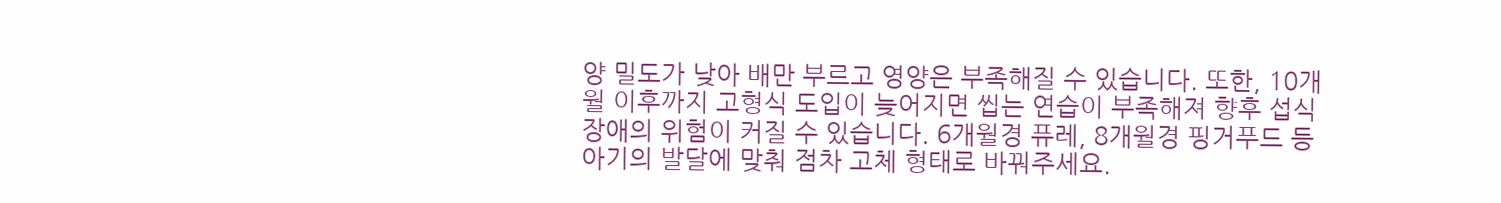양 밀도가 낮아 배만 부르고 영양은 부족해질 수 있습니다. 또한, 10개월 이후까지 고형식 도입이 늦어지면 씹는 연습이 부족해져 향후 섭식 장애의 위험이 커질 수 있습니다. 6개월경 퓨레, 8개월경 핑거푸드 등 아기의 발달에 맞춰 점차 고체 형태로 바꿔주세요.